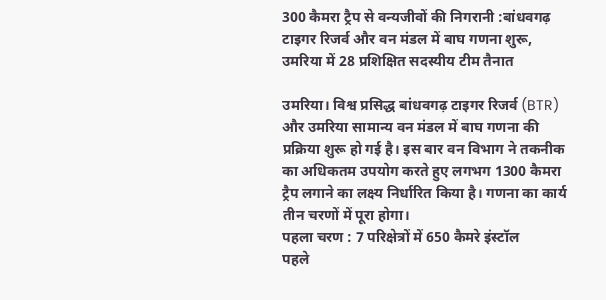300 कैमरा ट्रैप से वन्यजीवों की निगरानी :बांधवगढ़ टाइगर रिजर्व और वन मंडल में बाघ गणना शुरू, उमरिया में 28 प्रशिक्षित सदस्यीय टीम तैनात

उमरिया। विश्व प्रसिद्ध बांधवगढ़ टाइगर रिजर्व (BTR) और उमरिया सामान्य वन मंडल में बाघ गणना की प्रक्रिया शुरू हो गई है। इस बार वन विभाग ने तकनीक का अधिकतम उपयोग करते हुए लगभग 1300 कैमरा ट्रैप लगाने का लक्ष्य निर्धारित किया है। गणना का कार्य तीन चरणों में पूरा होगा।
पहला चरण : 7 परिक्षेत्रों में 650 कैमरे इंस्टॉल
पहले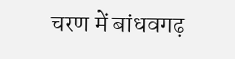चरण में बांधवगढ़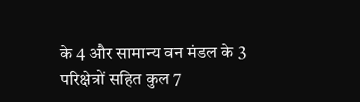के 4 और सामान्य वन मंडल के 3 परिक्षेत्रों सहित कुल 7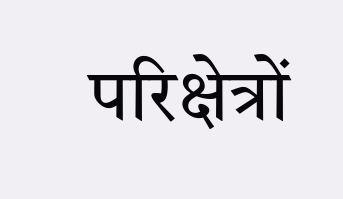परिक्षेत्रों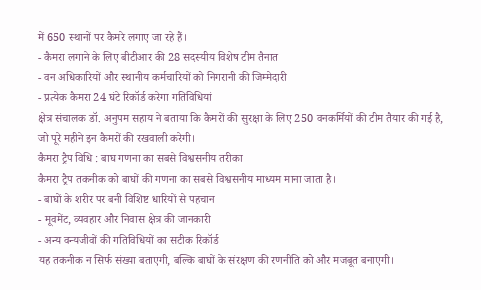में 650 स्थानों पर कैमरे लगाए जा रहे हैं।
- कैमरा लगाने के लिए बीटीआर की 28 सदस्यीय विशेष टीम तैनात
- वन अधिकारियों और स्थानीय कर्मचारियों को निगरानी की जिम्मेदारी
- प्रत्येक कैमरा 24 घंटे रिकॉर्ड करेगा गतिविधियां
क्षेत्र संचालक डॉ. अनुपम सहाय ने बताया कि कैमरों की सुरक्षा के लिए 250 वनकर्मियों की टीम तैयार की गई है, जो पूरे महीने इन कैमरों की रखवाली करेगी।
कैमरा ट्रैप विधि : बाघ गणना का सबसे विश्वसनीय तरीका
कैमरा ट्रैप तकनीक को बाघों की गणना का सबसे विश्वसनीय माध्यम माना जाता है।
- बाघों के शरीर पर बनी विशिष्ट धारियों से पहचान
- मूवमेंट, व्यवहार और निवास क्षेत्र की जानकारी
- अन्य वन्यजीवों की गतिविधियों का सटीक रिकॉर्ड
यह तकनीक न सिर्फ संख्या बताएगी, बल्कि बाघों के संरक्षण की रणनीति को और मजबूत बनाएगी।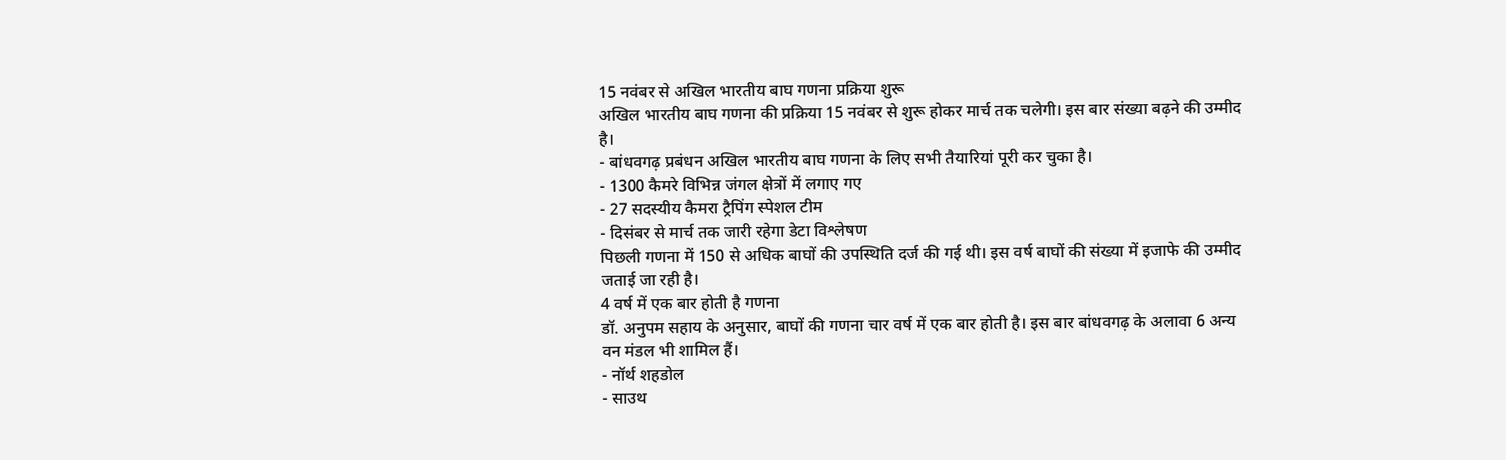15 नवंबर से अखिल भारतीय बाघ गणना प्रक्रिया शुरू
अखिल भारतीय बाघ गणना की प्रक्रिया 15 नवंबर से शुरू होकर मार्च तक चलेगी। इस बार संख्या बढ़ने की उम्मीद है।
- बांधवगढ़ प्रबंधन अखिल भारतीय बाघ गणना के लिए सभी तैयारियां पूरी कर चुका है।
- 1300 कैमरे विभिन्न जंगल क्षेत्रों में लगाए गए
- 27 सदस्यीय कैमरा ट्रैपिंग स्पेशल टीम
- दिसंबर से मार्च तक जारी रहेगा डेटा विश्लेषण
पिछली गणना में 150 से अधिक बाघों की उपस्थिति दर्ज की गई थी। इस वर्ष बाघों की संख्या में इजाफे की उम्मीद जताई जा रही है।
4 वर्ष में एक बार होती है गणना
डॉ. अनुपम सहाय के अनुसार, बाघों की गणना चार वर्ष में एक बार होती है। इस बार बांधवगढ़ के अलावा 6 अन्य वन मंडल भी शामिल हैं।
- नॉर्थ शहडोल
- साउथ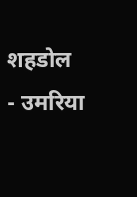शहडोल
- उमरिया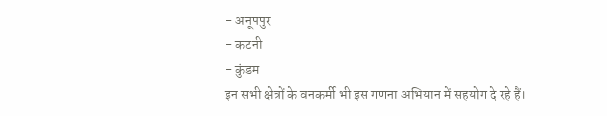- अनूपपुर
- कटनी
- कुंडम
इन सभी क्षेत्रों के वनकर्मी भी इस गणना अभियान में सहयोग दे रहे हैं।